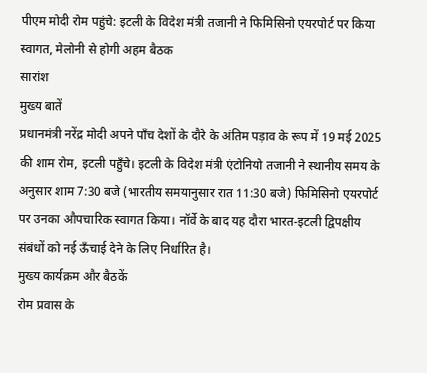पीएम मोदी रोम पहुंचे: इटली के विदेश मंत्री तजानी ने फिमिसिनो एयरपोर्ट पर किया स्वागत, मेलोनी से होगी अहम बैठक
सारांश
मुख्य बातें
प्रधानमंत्री नरेंद्र मोदी अपने पाँच देशों के दौरे के अंतिम पड़ाव के रूप में 19 मई 2025 की शाम रोम, इटली पहुँचे। इटली के विदेश मंत्री एंटोनियो तजानी ने स्थानीय समय के अनुसार शाम 7:30 बजे (भारतीय समयानुसार रात 11:30 बजे) फिमिसिनो एयरपोर्ट पर उनका औपचारिक स्वागत किया। नॉर्वे के बाद यह दौरा भारत-इटली द्विपक्षीय संबंधों को नई ऊँचाई देने के लिए निर्धारित है।
मुख्य कार्यक्रम और बैठकें
रोम प्रवास के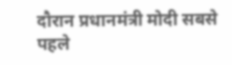दौरान प्रधानमंत्री मोदी सबसे पहले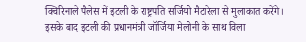क्विरिनाले पैलेस में इटली के राष्ट्रपति सर्जियो मैटारेला से मुलाकात करेंगे। इसके बाद इटली की प्रधानमंत्री जॉर्जिया मेलोनी के साथ विला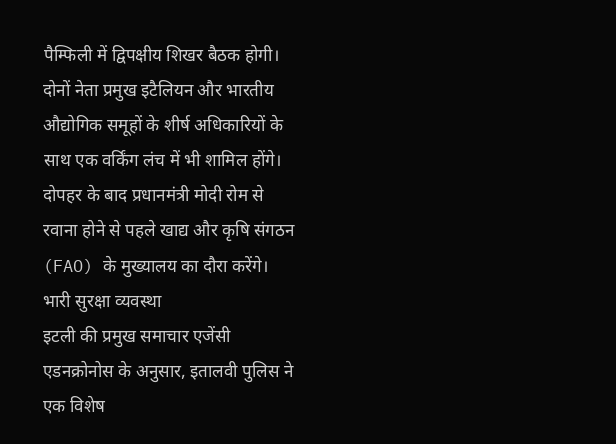पैम्फिली में द्विपक्षीय शिखर बैठक होगी। दोनों नेता प्रमुख इटैलियन और भारतीय औद्योगिक समूहों के शीर्ष अधिकारियों के साथ एक वर्किंग लंच में भी शामिल होंगे। दोपहर के बाद प्रधानमंत्री मोदी रोम से रवाना होने से पहले खाद्य और कृषि संगठन (FAO) के मुख्यालय का दौरा करेंगे।
भारी सुरक्षा व्यवस्था
इटली की प्रमुख समाचार एजेंसी एडनक्रोनोस के अनुसार, इतालवी पुलिस ने एक विशेष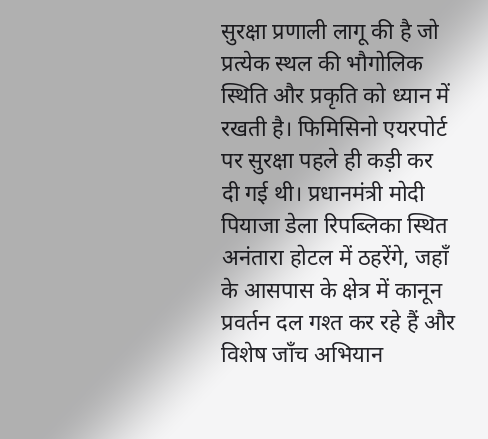सुरक्षा प्रणाली लागू की है जो प्रत्येक स्थल की भौगोलिक स्थिति और प्रकृति को ध्यान में रखती है। फिमिसिनो एयरपोर्ट पर सुरक्षा पहले ही कड़ी कर दी गई थी। प्रधानमंत्री मोदी पियाजा डेला रिपब्लिका स्थित अनंतारा होटल में ठहरेंगे, जहाँ के आसपास के क्षेत्र में कानून प्रवर्तन दल गश्त कर रहे हैं और विशेष जाँच अभियान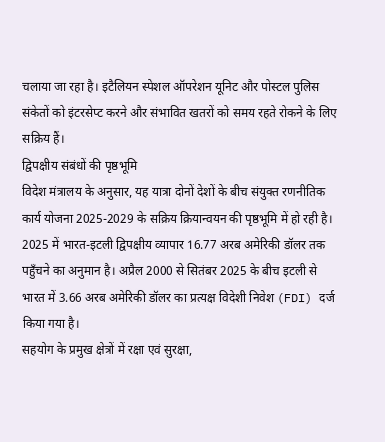चलाया जा रहा है। इटैलियन स्पेशल ऑपरेशन यूनिट और पोस्टल पुलिस संकेतों को इंटरसेप्ट करने और संभावित खतरों को समय रहते रोकने के लिए सक्रिय हैं।
द्विपक्षीय संबंधों की पृष्ठभूमि
विदेश मंत्रालय के अनुसार, यह यात्रा दोनों देशों के बीच संयुक्त रणनीतिक कार्य योजना 2025-2029 के सक्रिय क्रियान्वयन की पृष्ठभूमि में हो रही है। 2025 में भारत-इटली द्विपक्षीय व्यापार 16.77 अरब अमेरिकी डॉलर तक पहुँचने का अनुमान है। अप्रैल 2000 से सितंबर 2025 के बीच इटली से भारत में 3.66 अरब अमेरिकी डॉलर का प्रत्यक्ष विदेशी निवेश (FDI) दर्ज किया गया है।
सहयोग के प्रमुख क्षेत्रों में रक्षा एवं सुरक्षा,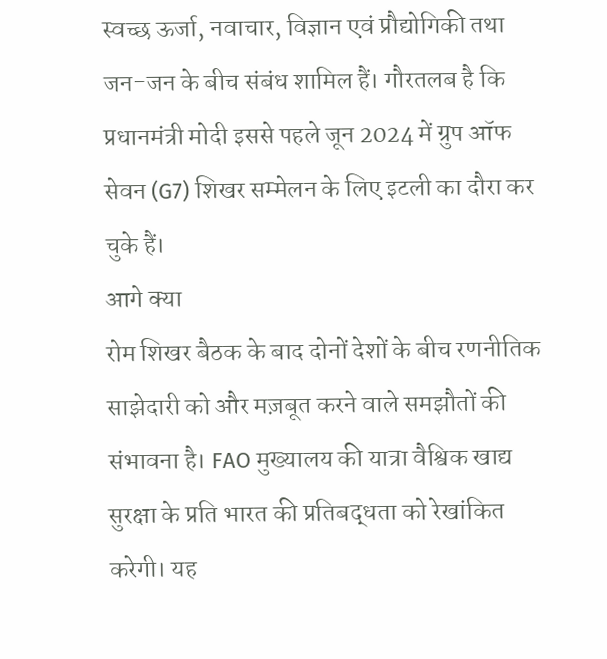स्वच्छ ऊर्जा, नवाचार, विज्ञान एवं प्रौद्योगिकी तथा जन-जन के बीच संबंध शामिल हैं। गौरतलब है कि प्रधानमंत्री मोदी इससे पहले जून 2024 में ग्रुप ऑफ सेवन (G7) शिखर सम्मेलन के लिए इटली का दौरा कर चुके हैं।
आगे क्या
रोम शिखर बैठक के बाद दोनों देशों के बीच रणनीतिक साझेदारी को और मज़बूत करने वाले समझौतों की संभावना है। FAO मुख्यालय की यात्रा वैश्विक खाद्य सुरक्षा के प्रति भारत की प्रतिबद्धता को रेखांकित करेगी। यह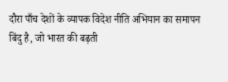दौरा पाँच देशों के व्यापक विदेश नीति अभियान का समापन बिंदु है, जो भारत की बढ़ती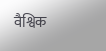वैश्विक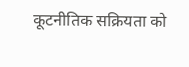कूटनीतिक सक्रियता को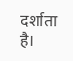दर्शाता है।